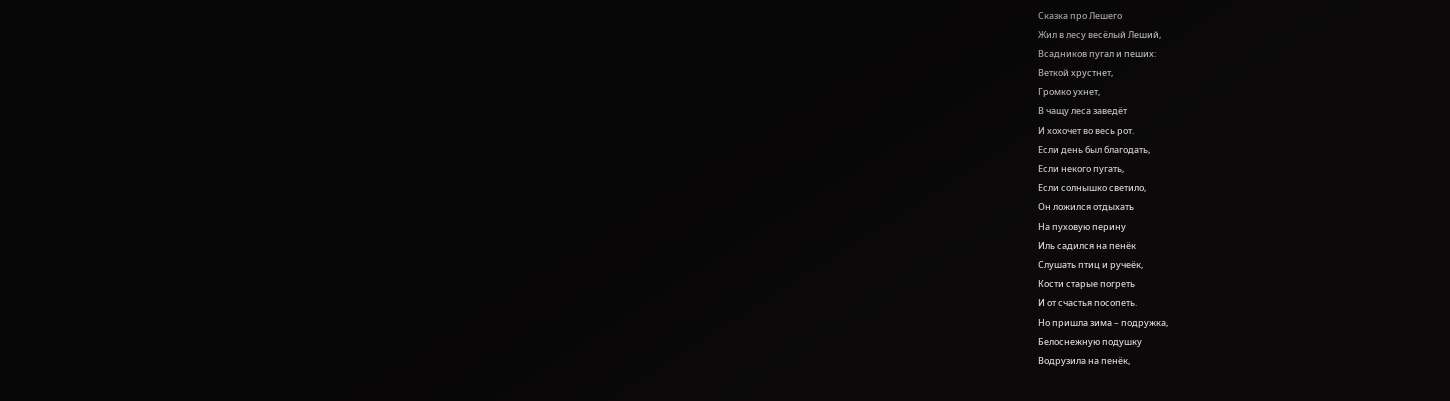Сказка про Лешего
Жил в лесу весёлый Леший,
Всадников пугал и пеших:
Веткой хрустнет,
Громко ухнет,
В чащу леса заведёт
И хохочет во весь рот.
Если день был благодать,
Если некого пугать,
Если солнышко светило,
Он ложился отдыхать
На пуховую перину
Иль садился на пенёк
Слушать птиц и ручеёк,
Кости старые погреть
И от счастья посопеть.
Но пришла зима – подружка,
Белоснежную подушку
Водрузила на пенёк,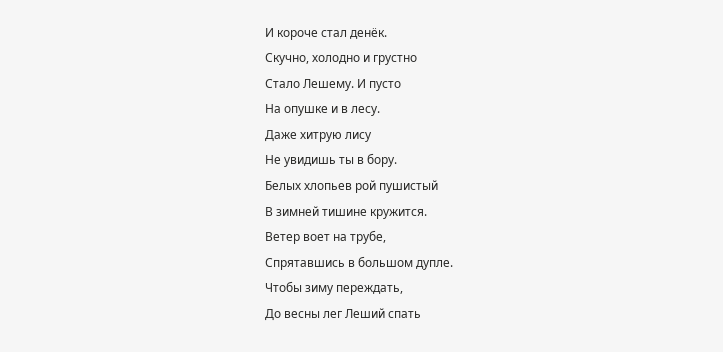И короче стал денёк.
Скучно, холодно и грустно
Стало Лешему. И пусто
На опушке и в лесу.
Даже хитрую лису
Не увидишь ты в бору.
Белых хлопьев рой пушистый
В зимней тишине кружится.
Ветер воет на трубе,
Спрятавшись в большом дупле.
Чтобы зиму переждать,
До весны лег Леший спать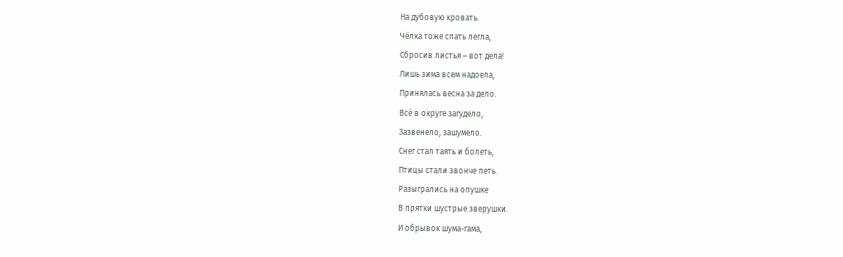На дубовую кровать.
Чёлка тоже спать легла,
Сбросив листья – вот дела!
Лишь зима всем надоела,
Принялась весна за дело.
Всё в округе загудело,
Зазвенело, зашумело.
Снег стал таять и болеть,
Птицы стали звонче петь.
Разыгрались на опушке
В прятки шустрые зверушки.
И обрывок шума-гама,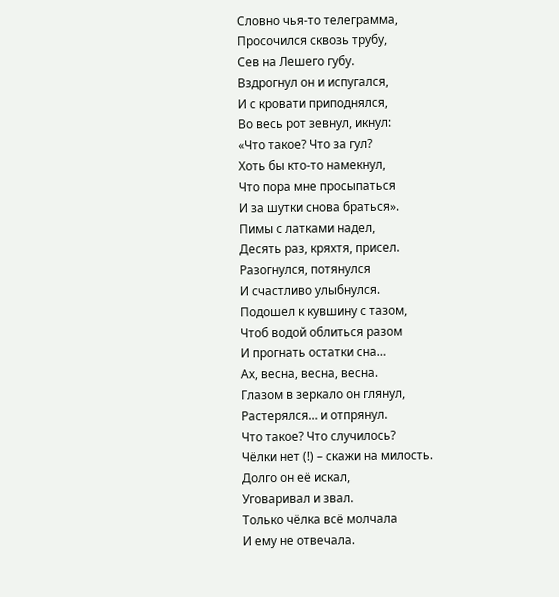Словно чья-то телеграмма,
Просочился сквозь трубу,
Сев на Лешего губу.
Вздрогнул он и испугался,
И с кровати приподнялся,
Во весь рот зевнул, икнул:
«Что такое? Что за гул?
Хоть бы кто-то намекнул,
Что пора мне просыпаться
И за шутки снова браться».
Пимы с латками надел,
Десять раз, кряхтя, присел.
Разогнулся, потянулся
И счастливо улыбнулся.
Подошел к кувшину с тазом,
Чтоб водой облиться разом
И прогнать остатки сна…
Ах, весна, весна, весна.
Глазом в зеркало он глянул,
Растерялся… и отпрянул.
Что такое? Что случилось?
Чёлки нет (!) – скажи на милость.
Долго он её искал,
Уговаривал и звал.
Только чёлка всё молчала
И ему не отвечала.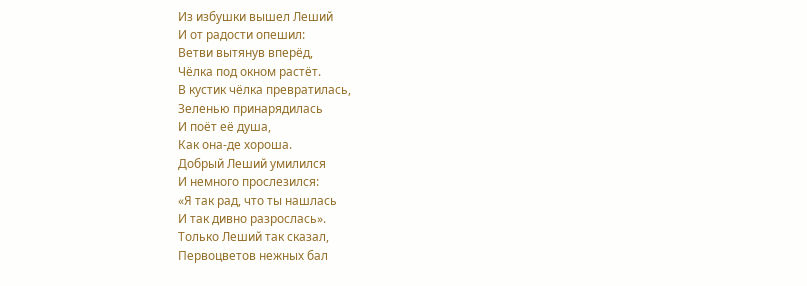Из избушки вышел Леший
И от радости опешил:
Ветви вытянув вперёд,
Чёлка под окном растёт.
В кустик чёлка превратилась,
Зеленью принарядилась
И поёт её душа,
Как она-де хороша.
Добрый Леший умилился
И немного прослезился:
«Я так рад, что ты нашлась
И так дивно разрослась».
Только Леший так сказал,
Первоцветов нежных бал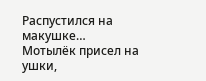Распустился на макушке…
Мотылёк присел на ушки,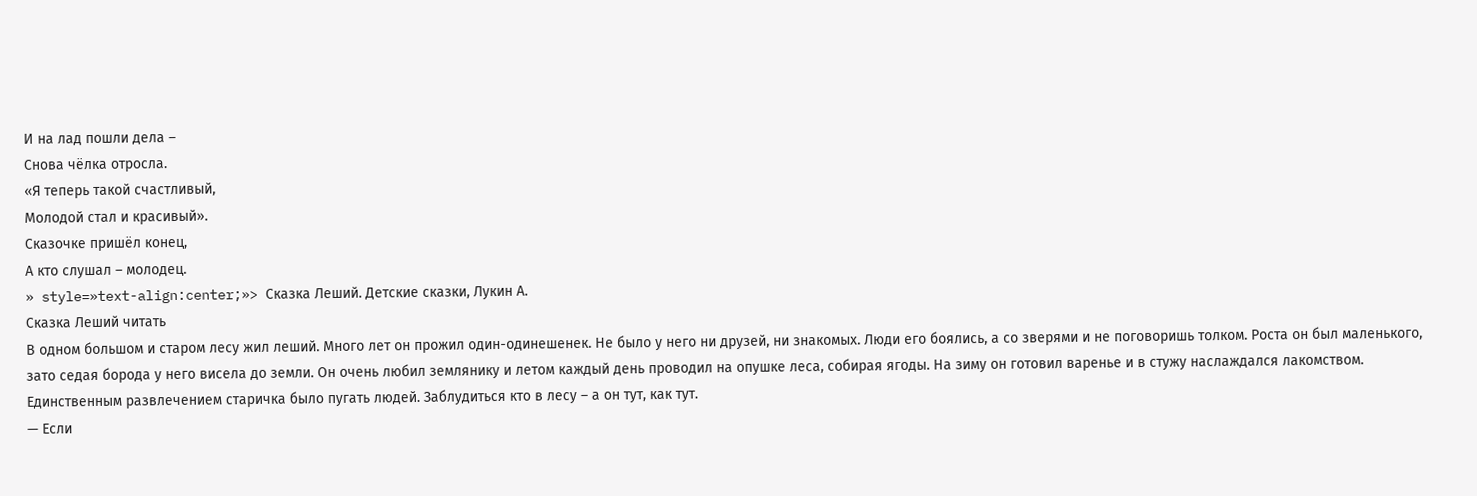И на лад пошли дела –
Снова чёлка отросла.
«Я теперь такой счастливый,
Молодой стал и красивый».
Сказочке пришёл конец,
А кто слушал – молодец.
» style=»text-align:center;»> Сказка Леший. Детские сказки, Лукин А.
Сказка Леший читать
В одном большом и старом лесу жил леший. Много лет он прожил один-одинешенек. Не было у него ни друзей, ни знакомых. Люди его боялись, а со зверями и не поговоришь толком. Роста он был маленького, зато седая борода у него висела до земли. Он очень любил землянику и летом каждый день проводил на опушке леса, собирая ягоды. На зиму он готовил варенье и в стужу наслаждался лакомством. Единственным развлечением старичка было пугать людей. Заблудиться кто в лесу – а он тут, как тут.
— Если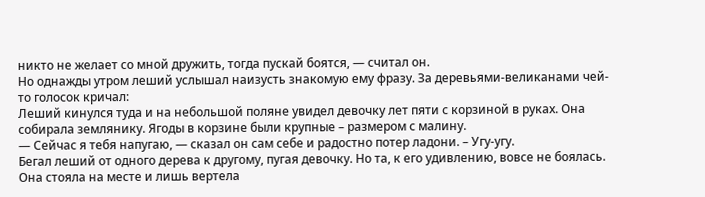никто не желает со мной дружить, тогда пускай боятся, — считал он.
Но однажды утром леший услышал наизусть знакомую ему фразу. За деревьями-великанами чей-то голосок кричал:
Леший кинулся туда и на небольшой поляне увидел девочку лет пяти с корзиной в руках. Она собирала землянику. Ягоды в корзине были крупные – размером с малину.
— Сейчас я тебя напугаю, — сказал он сам себе и радостно потер ладони. – Угу-угу.
Бегал леший от одного дерева к другому, пугая девочку. Но та, к его удивлению, вовсе не боялась. Она стояла на месте и лишь вертела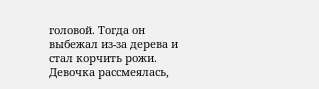головой. Тогда он выбежал из-за дерева и стал корчить рожи. Девочка рассмеялась,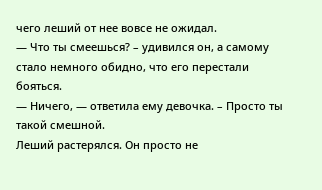чего леший от нее вовсе не ожидал.
— Что ты смеешься? – удивился он, а самому стало немного обидно, что его перестали бояться.
— Ничего, — ответила ему девочка. – Просто ты такой смешной.
Леший растерялся. Он просто не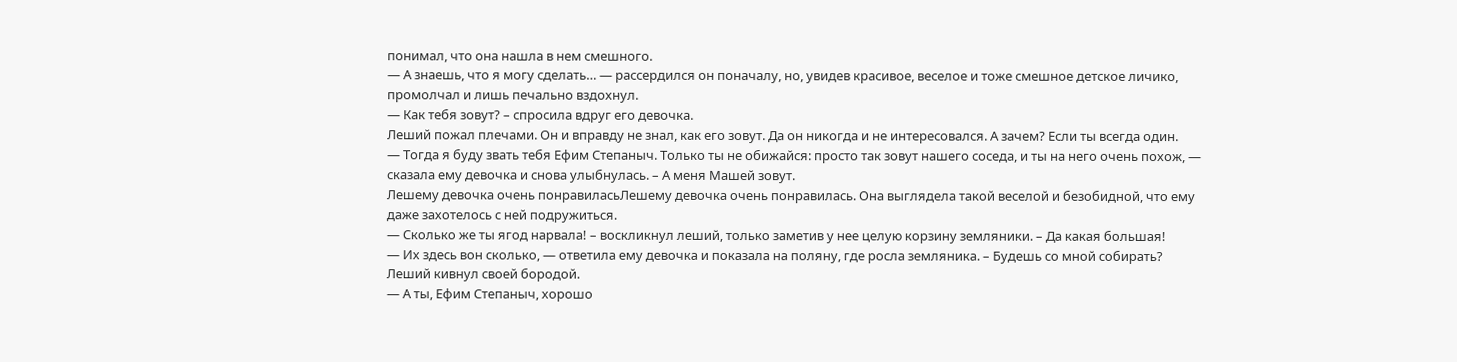понимал, что она нашла в нем смешного.
— А знаешь, что я могу сделать… — рассердился он поначалу, но, увидев красивое, веселое и тоже смешное детское личико, промолчал и лишь печально вздохнул.
— Как тебя зовут? – спросила вдруг его девочка.
Леший пожал плечами. Он и вправду не знал, как его зовут. Да он никогда и не интересовался. А зачем? Если ты всегда один.
— Тогда я буду звать тебя Ефим Степаныч. Только ты не обижайся: просто так зовут нашего соседа, и ты на него очень похож, — сказала ему девочка и снова улыбнулась. – А меня Машей зовут.
Лешему девочка очень понравиласьЛешему девочка очень понравилась. Она выглядела такой веселой и безобидной, что ему даже захотелось с ней подружиться.
— Сколько же ты ягод нарвала! – воскликнул леший, только заметив у нее целую корзину земляники. – Да какая большая!
— Их здесь вон сколько, — ответила ему девочка и показала на поляну, где росла земляника. – Будешь со мной собирать?
Леший кивнул своей бородой.
— А ты, Ефим Степаныч, хорошо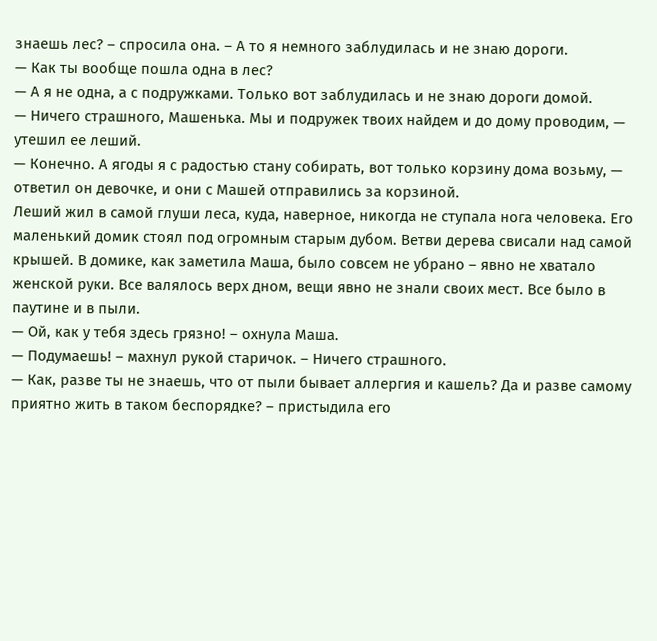знаешь лес? – спросила она. – А то я немного заблудилась и не знаю дороги.
— Как ты вообще пошла одна в лес?
— А я не одна, а с подружками. Только вот заблудилась и не знаю дороги домой.
— Ничего страшного, Машенька. Мы и подружек твоих найдем и до дому проводим, — утешил ее леший.
— Конечно. А ягоды я с радостью стану собирать, вот только корзину дома возьму, — ответил он девочке, и они с Машей отправились за корзиной.
Леший жил в самой глуши леса, куда, наверное, никогда не ступала нога человека. Его маленький домик стоял под огромным старым дубом. Ветви дерева свисали над самой крышей. В домике, как заметила Маша, было совсем не убрано – явно не хватало женской руки. Все валялось верх дном, вещи явно не знали своих мест. Все было в паутине и в пыли.
— Ой, как у тебя здесь грязно! – охнула Маша.
— Подумаешь! – махнул рукой старичок. – Ничего страшного.
— Как, разве ты не знаешь, что от пыли бывает аллергия и кашель? Да и разве самому приятно жить в таком беспорядке? – пристыдила его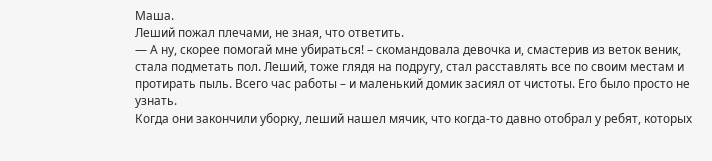Маша.
Леший пожал плечами, не зная, что ответить.
— А ну, скорее помогай мне убираться! – скомандовала девочка и, смастерив из веток веник, стала подметать пол. Леший, тоже глядя на подругу, стал расставлять все по своим местам и протирать пыль. Всего час работы – и маленький домик засиял от чистоты. Его было просто не узнать.
Когда они закончили уборку, леший нашел мячик, что когда-то давно отобрал у ребят, которых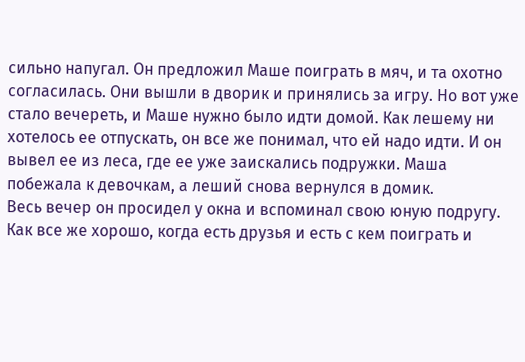сильно напугал. Он предложил Маше поиграть в мяч, и та охотно согласилась. Они вышли в дворик и принялись за игру. Но вот уже стало вечереть, и Маше нужно было идти домой. Как лешему ни хотелось ее отпускать, он все же понимал, что ей надо идти. И он вывел ее из леса, где ее уже заискались подружки. Маша побежала к девочкам, а леший снова вернулся в домик.
Весь вечер он просидел у окна и вспоминал свою юную подругу. Как все же хорошо, когда есть друзья и есть с кем поиграть и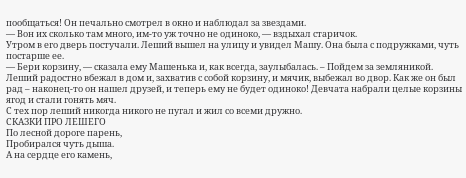пообщаться! Он печально смотрел в окно и наблюдал за звездами.
— Вон их сколько там много, им-то уж точно не одиноко, — вздыхал старичок.
Утром в его дверь постучали. Леший вышел на улицу и увидел Машу. Она была с подружками, чуть постарше ее.
— Бери корзину, — сказала ему Машенька и, как всегда, заулыбалась. – Пойдем за земляникой.
Леший радостно вбежал в дом и, захватив с собой корзину, и мячик, выбежал во двор. Как же он был рад – наконец-то он нашел друзей, и теперь ему не будет одиноко! Девчата набрали целые корзины ягод и стали гонять мяч.
С тех пор леший никогда никого не пугал и жил со всеми дружно.
СКАЗКИ ПРО ЛЕШЕГО
По лесной дороге парень,
Пробирался чуть дыша.
А на сердце его камень,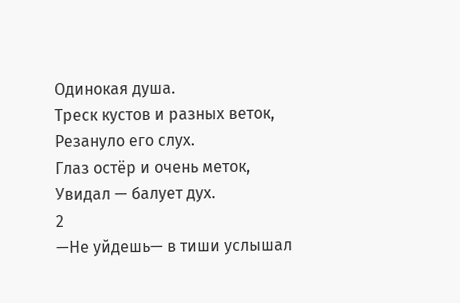Одинокая душа.
Треск кустов и разных веток,
Резануло его слух.
Глаз остёр и очень меток,
Увидал — балует дух.
2
—Не уйдешь— в тиши услышал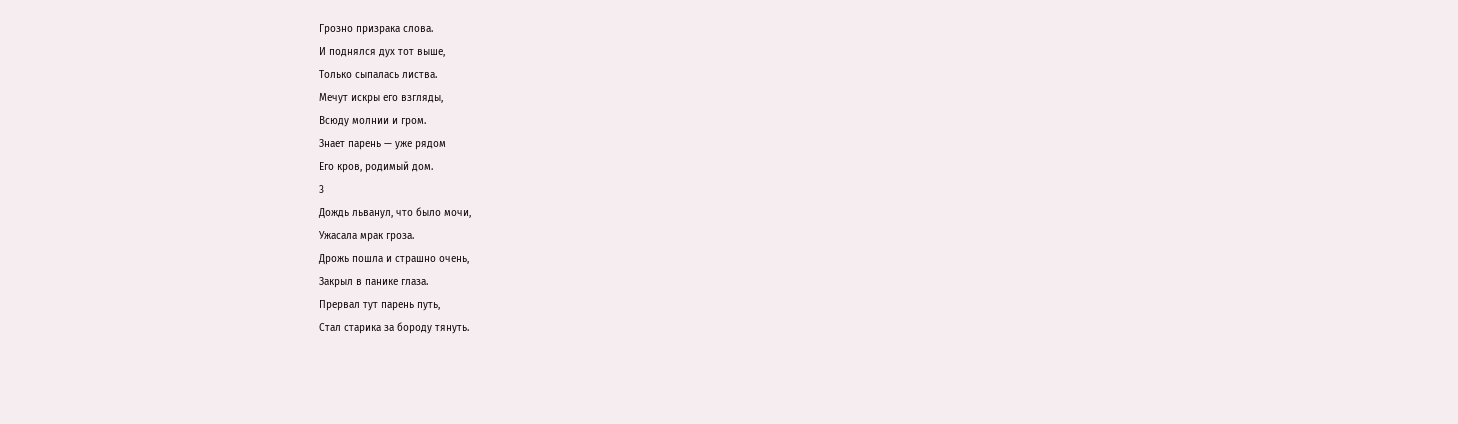Грозно призрака слова.
И поднялся дух тот выше,
Только сыпалась листва.
Мечут искры его взгляды,
Всюду молнии и гром.
Знает парень — уже рядом
Его кров, родимый дом.
3
Дождь льванул, что было мочи,
Ужасала мрак гроза.
Дрожь пошла и страшно очень,
Закрыл в панике глаза.
Прервал тут парень путь,
Стал старика за бороду тянуть.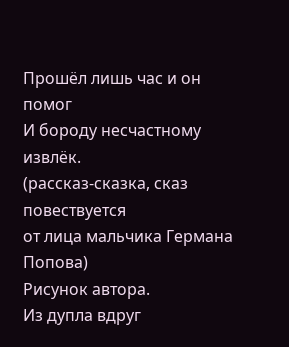Прошёл лишь час и он помог
И бороду несчастному извлёк.
(рассказ-сказка, сказ повествуется
от лица мальчика Германа Попова)
Рисунок автора.
Из дупла вдруг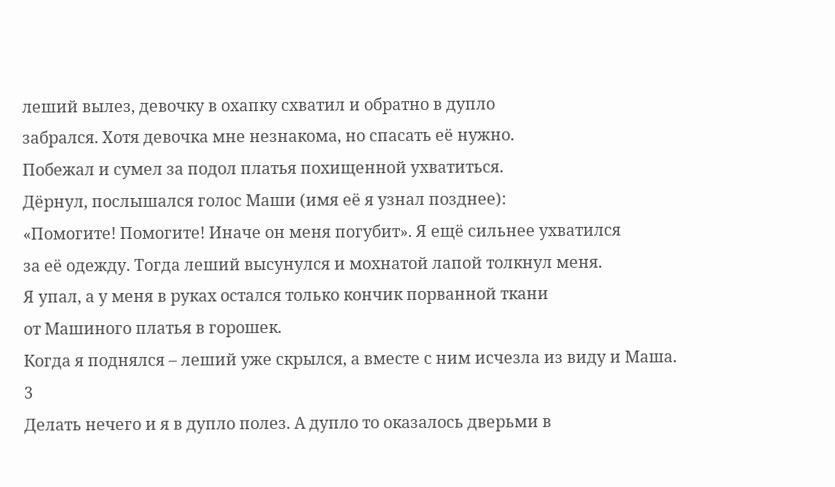леший вылез, девочку в охапку схватил и обратно в дупло
забрался. Хотя девочка мне незнакома, но спасать её нужно.
Побежал и сумел за подол платья похищенной ухватиться.
Дёрнул, послышался голос Маши (имя её я узнал позднее):
«Помогите! Помогите! Иначе он меня погубит». Я ещё сильнее ухватился
за её одежду. Тогда леший высунулся и мохнатой лапой толкнул меня.
Я упал, а у меня в руках остался только кончик порванной ткани
от Машиного платья в горошек.
Когда я поднялся – леший уже скрылся, а вместе с ним исчезла из виду и Маша.
3
Делать нечего и я в дупло полез. А дупло то оказалось дверьми в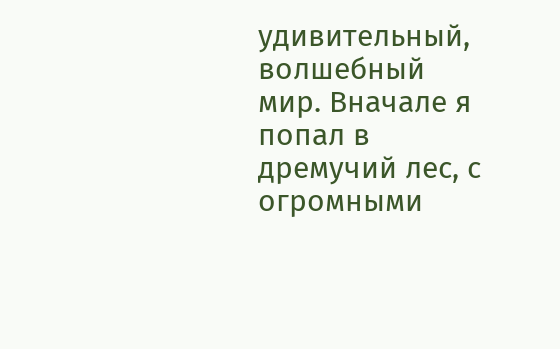удивительный,
волшебный мир. Вначале я попал в дремучий лес, с огромными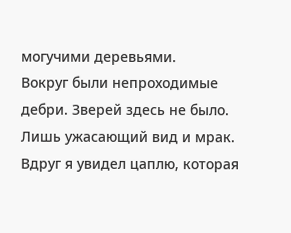могучими деревьями.
Вокруг были непроходимые дебри. Зверей здесь не было. Лишь ужасающий вид и мрак.
Вдруг я увидел цаплю, которая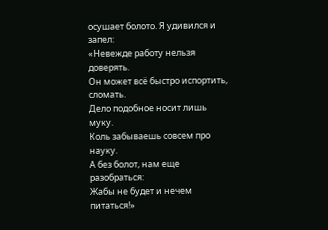осушает болото. Я удивился и запел:
«Невежде работу нельзя доверять.
Он может всё быстро испортить, сломать.
Дело подобное носит лишь муку.
Коль забываешь совсем про науку.
А без болот, нам еще разобраться:
Жабы не будет и нечем питаться!»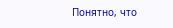Понятно, что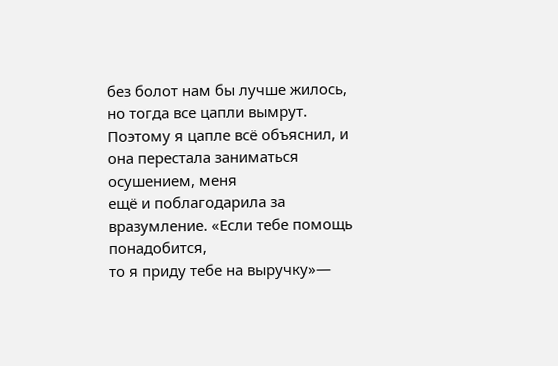без болот нам бы лучше жилось, но тогда все цапли вымрут.
Поэтому я цапле всё объяснил, и она перестала заниматься осушением, меня
ещё и поблагодарила за вразумление. «Если тебе помощь понадобится,
то я приду тебе на выручку»—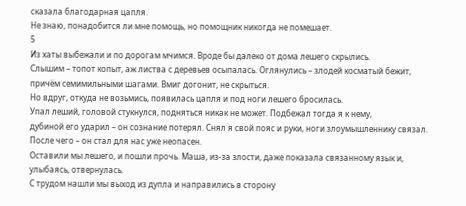сказала благодарная цапля.
Не знаю, понадобится ли мне помощь, но помощник никогда не помешает.
5
Из хаты выбежали и по дорогам мчимся. Вроде бы далеко от дома лешего скрылись.
Слышим – топот копыт, аж листва с деревьев осыпалась. Оглянулись – злодей косматый бежит,
причём семимильными шагами. Вмиг догонит, не скрыться.
Но вдруг, откуда не возьмись, появилась цапля и под ноги лешего бросилась.
Упал леший, головой стукнулся, подняться никак не может. Подбежал тогда я к нему,
дубиной его ударил – он сознание потерял. Снял я свой пояс и руки, ноги злоумышленнику связал.
После чего – он стал для нас уже неопасен.
Оставили мы лешего, и пошли прочь. Маша, из-за злости, даже показала связанному язык и,
улыбаясь, отвернулась.
С трудом нашли мы выход из дупла и направились в сторону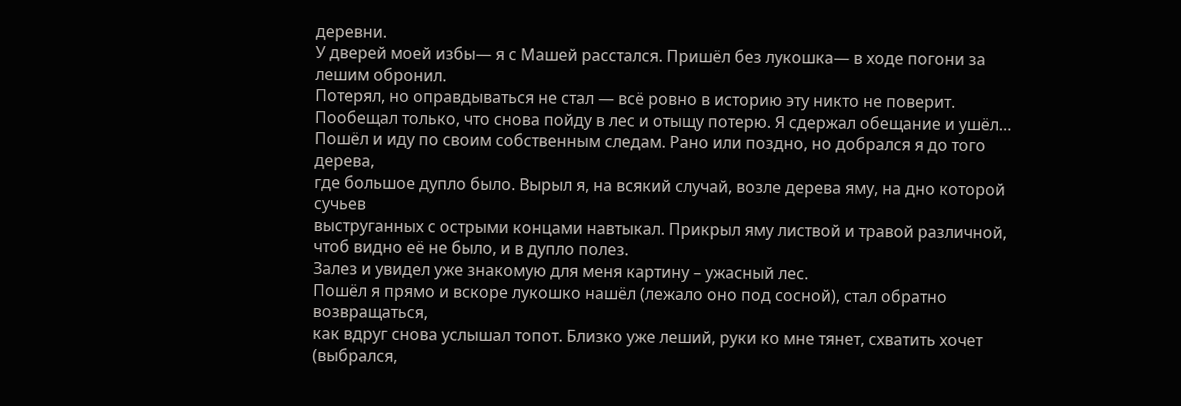деревни.
У дверей моей избы— я с Машей расстался. Пришёл без лукошка— в ходе погони за лешим обронил.
Потерял, но оправдываться не стал — всё ровно в историю эту никто не поверит.
Пообещал только, что снова пойду в лес и отыщу потерю. Я сдержал обещание и ушёл…
Пошёл и иду по своим собственным следам. Рано или поздно, но добрался я до того дерева,
где большое дупло было. Вырыл я, на всякий случай, возле дерева яму, на дно которой сучьев
выструганных с острыми концами навтыкал. Прикрыл яму листвой и травой различной,
чтоб видно её не было, и в дупло полез.
Залез и увидел уже знакомую для меня картину – ужасный лес.
Пошёл я прямо и вскоре лукошко нашёл (лежало оно под сосной), стал обратно возвращаться,
как вдруг снова услышал топот. Близко уже леший, руки ко мне тянет, схватить хочет
(выбрался,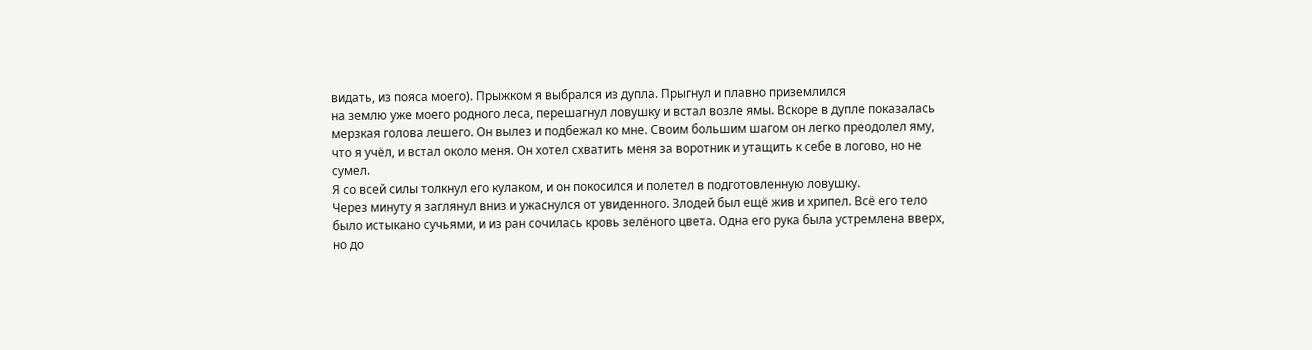видать, из пояса моего). Прыжком я выбрался из дупла. Прыгнул и плавно приземлился
на землю уже моего родного леса, перешагнул ловушку и встал возле ямы. Вскоре в дупле показалась
мерзкая голова лешего. Он вылез и подбежал ко мне. Своим большим шагом он легко преодолел яму,
что я учёл, и встал около меня. Он хотел схватить меня за воротник и утащить к себе в логово, но не сумел.
Я со всей силы толкнул его кулаком, и он покосился и полетел в подготовленную ловушку.
Через минуту я заглянул вниз и ужаснулся от увиденного. Злодей был ещё жив и хрипел. Всё его тело
было истыкано сучьями, и из ран сочилась кровь зелёного цвета. Одна его рука была устремлена вверх,
но до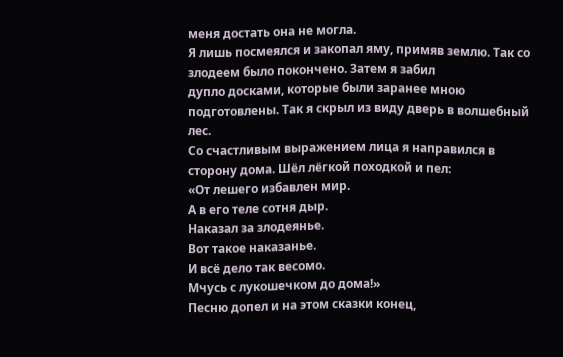меня достать она не могла.
Я лишь посмеялся и закопал яму, примяв землю. Так со злодеем было покончено. Затем я забил
дупло досками, которые были заранее мною подготовлены. Так я скрыл из виду дверь в волшебный лес.
Со счастливым выражением лица я направился в сторону дома. Шёл лёгкой походкой и пел:
«От лешего избавлен мир.
А в его теле сотня дыр.
Наказал за злодеянье.
Вот такое наказанье.
И всё дело так весомо.
Мчусь с лукошечком до дома!»
Песню допел и на этом сказки конец,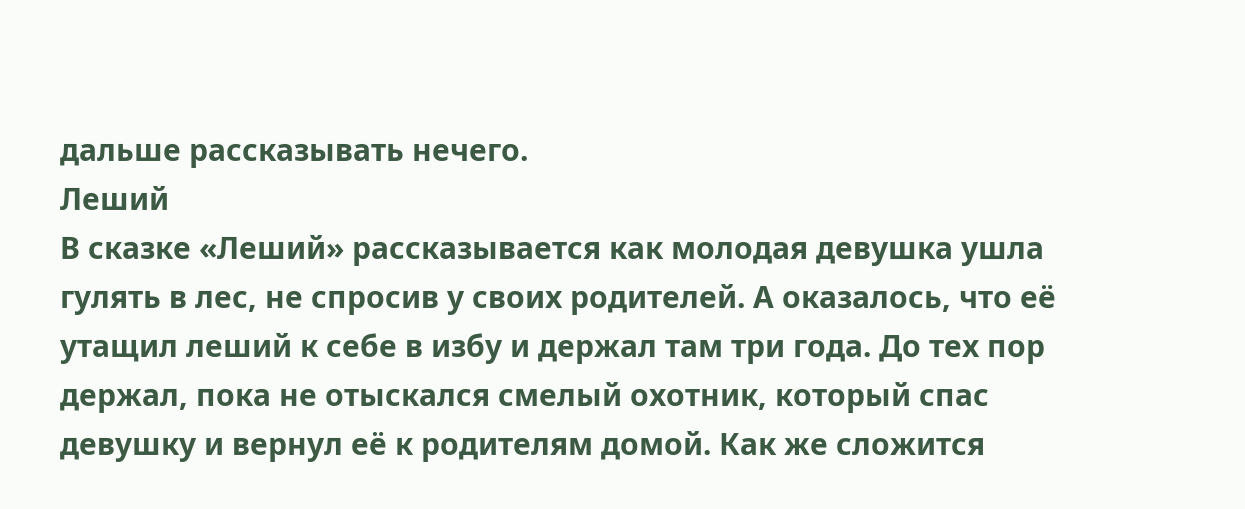дальше рассказывать нечего.
Леший
В сказке «Леший» рассказывается как молодая девушка ушла гулять в лес, не спросив у своих родителей. А оказалось, что её утащил леший к себе в избу и держал там три года. До тех пор держал, пока не отыскался смелый охотник, который спас девушку и вернул её к родителям домой. Как же сложится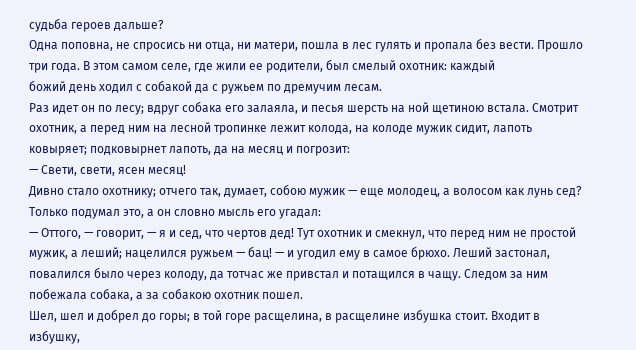судьба героев дальше?
Одна поповна, не спросись ни отца, ни матери, пошла в лес гулять и пропала без вести. Прошло три года. В этом самом селе, где жили ее родители, был смелый охотник: каждый
божий день ходил с собакой да с ружьем по дремучим лесам.
Раз идет он по лесу; вдруг собака его залаяла, и песья шерсть на ной щетиною встала. Смотрит охотник, а перед ним на лесной тропинке лежит колода, на колоде мужик сидит, лапоть ковыряет; подковырнет лапоть, да на месяц и погрозит:
— Свети, свети, ясен месяц!
Дивно стало охотнику; отчего так, думает, собою мужик — еще молодец, а волосом как лунь сед? Только подумал это, а он словно мысль его угадал:
— Оттого, — говорит, — я и сед, что чертов дед! Тут охотник и смекнул, что перед ним не простой мужик, а леший; нацелился ружьем — бац! — и угодил ему в самое брюхо. Леший застонал, повалился было через колоду, да тотчас же привстал и потащился в чащу. Следом за ним побежала собака, а за собакою охотник пошел.
Шел, шел и добрел до горы; в той горе расщелина, в расщелине избушка стоит. Входит в избушку,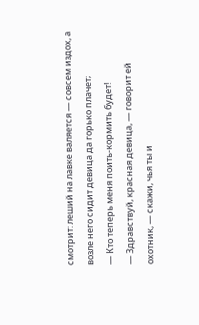смотрит: леший на лавке валяется — совсем издох, а возле него сидит девица да горько плачет;
— Кто теперь меня поить-кормить будет!
— Здравствуй, красная девица, — говорит ей охотник, — скажи, чья ты и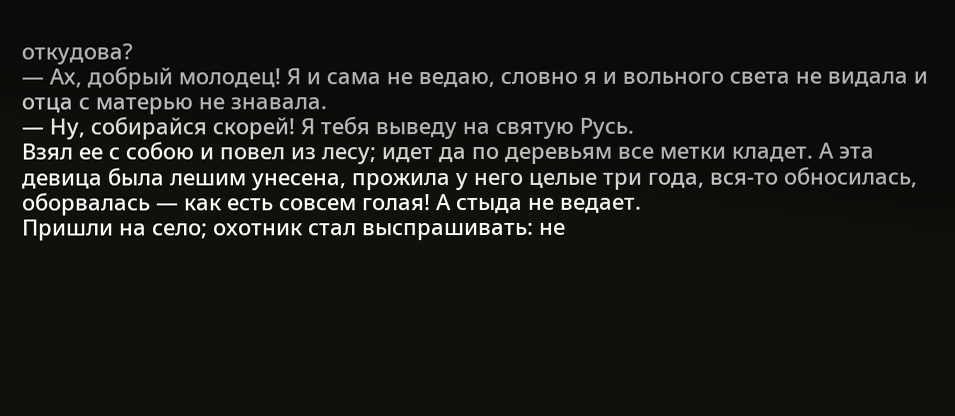откудова?
— Ах, добрый молодец! Я и сама не ведаю, словно я и вольного света не видала и отца с матерью не знавала.
— Ну, собирайся скорей! Я тебя выведу на святую Русь.
Взял ее с собою и повел из лесу; идет да по деревьям все метки кладет. А эта девица была лешим унесена, прожила у него целые три года, вся-то обносилась, оборвалась — как есть совсем голая! А стыда не ведает.
Пришли на село; охотник стал выспрашивать: не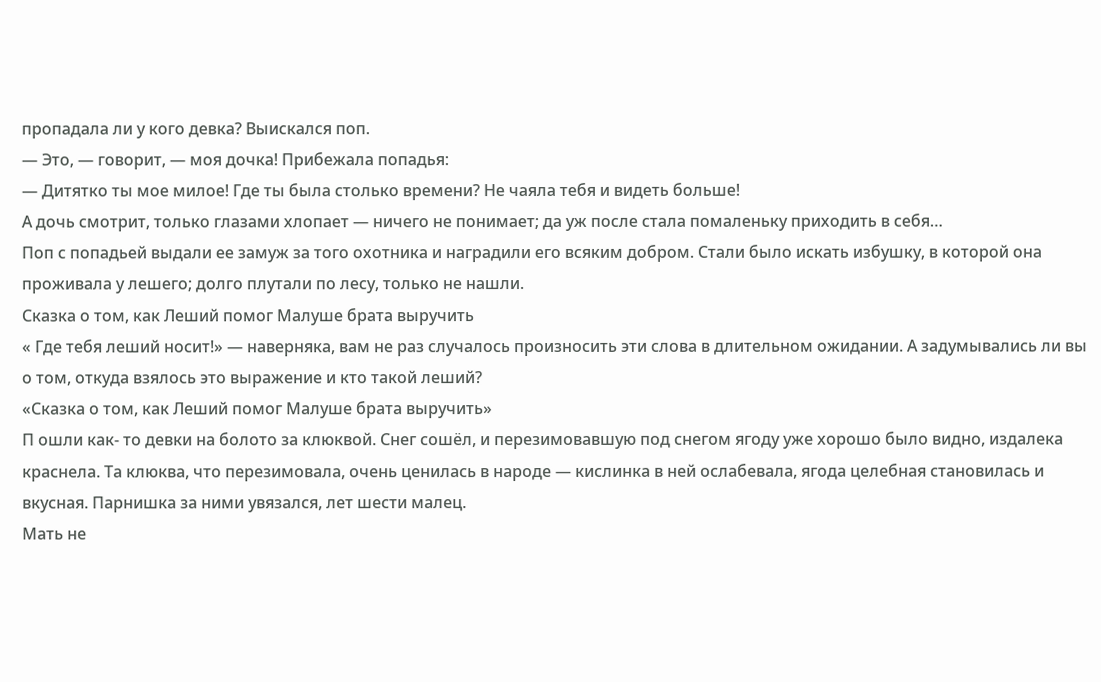пропадала ли у кого девка? Выискался поп.
— Это, — говорит, — моя дочка! Прибежала попадья:
— Дитятко ты мое милое! Где ты была столько времени? Не чаяла тебя и видеть больше!
А дочь смотрит, только глазами хлопает — ничего не понимает; да уж после стала помаленьку приходить в себя…
Поп с попадьей выдали ее замуж за того охотника и наградили его всяким добром. Стали было искать избушку, в которой она проживала у лешего; долго плутали по лесу, только не нашли.
Сказка о том, как Леший помог Малуше брата выручить
« Где тебя леший носит!» — наверняка, вам не раз случалось произносить эти слова в длительном ожидании. А задумывались ли вы о том, откуда взялось это выражение и кто такой леший?
«Сказка о том, как Леший помог Малуше брата выручить»
П ошли как- то девки на болото за клюквой. Снег сошёл, и перезимовавшую под снегом ягоду уже хорошо было видно, издалека краснела. Та клюква, что перезимовала, очень ценилась в народе — кислинка в ней ослабевала, ягода целебная становилась и вкусная. Парнишка за ними увязался, лет шести малец.
Мать не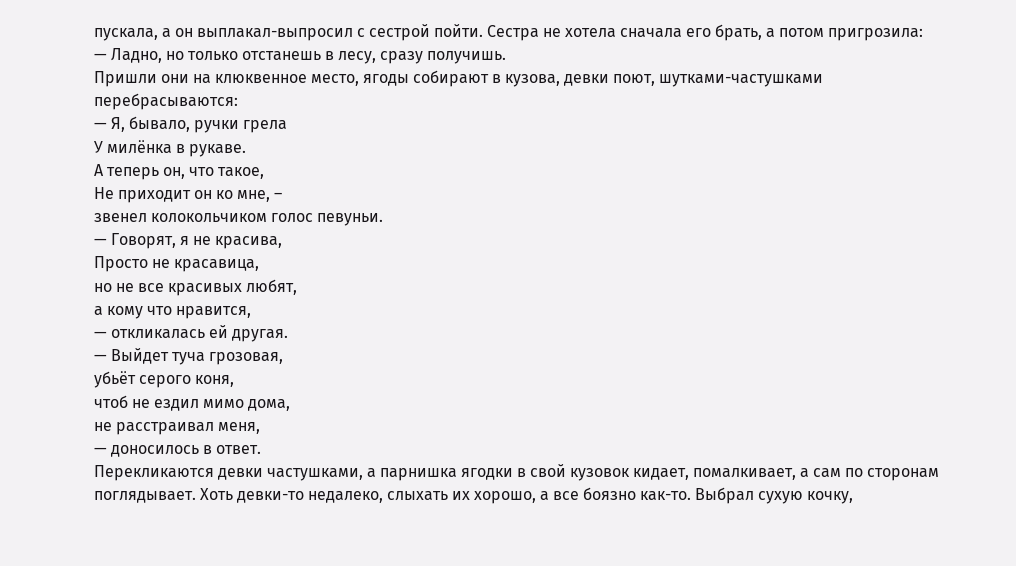пускала, а он выплакал-выпросил с сестрой пойти. Сестра не хотела сначала его брать, а потом пригрозила:
— Ладно, но только отстанешь в лесу, сразу получишь.
Пришли они на клюквенное место, ягоды собирают в кузова, девки поют, шутками-частушками перебрасываются:
— Я, бывало, ручки грела
У милёнка в рукаве.
А теперь он, что такое,
Не приходит он ко мне, –
звенел колокольчиком голос певуньи.
— Говорят, я не красива,
Просто не красавица,
но не все красивых любят,
а кому что нравится,
— откликалась ей другая.
— Выйдет туча грозовая,
убьёт серого коня,
чтоб не ездил мимо дома,
не расстраивал меня,
— доносилось в ответ.
Перекликаются девки частушками, а парнишка ягодки в свой кузовок кидает, помалкивает, а сам по сторонам поглядывает. Хоть девки-то недалеко, слыхать их хорошо, а все боязно как-то. Выбрал сухую кочку,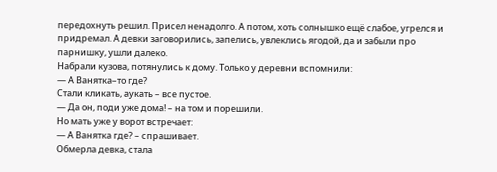передохнуть решил. Присел ненадолго. А потом, хоть солнышко ещё слабое, угрелся и придремал. А девки заговорились, запелись, увлеклись ягодой, да и забыли про парнишку, ушли далеко.
Набрали кузова, потянулись к дому. Только у деревни вспомнили:
— А Ванятка–то где?
Стали кликать, аукать – все пустое.
— Да он, поди уже дома! – на том и порешили.
Но мать уже у ворот встречает:
— А Ванятка где? – спрашивает.
Обмерла девка, стала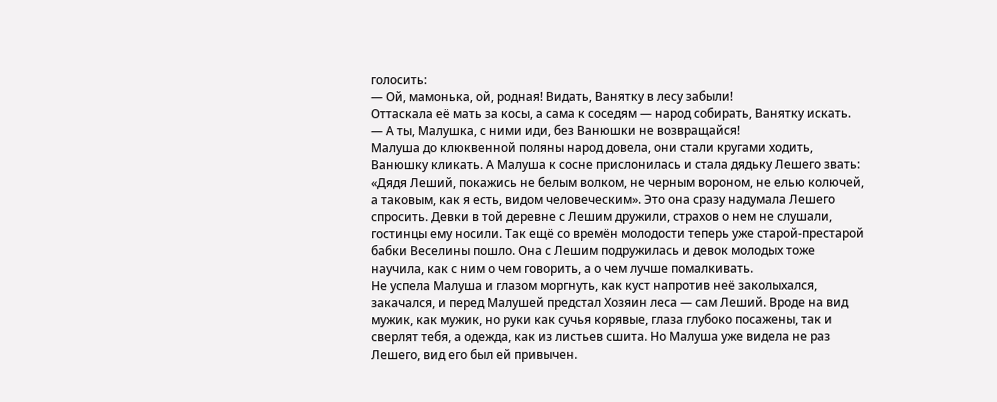голосить:
— Ой, мамонька, ой, родная! Видать, Ванятку в лесу забыли!
Оттаскала её мать за косы, а сама к соседям — народ собирать, Ванятку искать.
— А ты, Малушка, с ними иди, без Ванюшки не возвращайся!
Малуша до клюквенной поляны народ довела, они стали кругами ходить, Ванюшку кликать. А Малуша к сосне прислонилась и стала дядьку Лешего звать: «Дядя Леший, покажись не белым волком, не черным вороном, не елью колючей, а таковым, как я есть, видом человеческим». Это она сразу надумала Лешего спросить. Девки в той деревне с Лешим дружили, страхов о нем не слушали, гостинцы ему носили. Так ещё со времён молодости теперь уже старой-престарой бабки Веселины пошло. Она с Лешим подружилась и девок молодых тоже научила, как с ним о чем говорить, а о чем лучше помалкивать.
Не успела Малуша и глазом моргнуть, как куст напротив неё заколыхался, закачался, и перед Малушей предстал Хозяин леса — сам Леший. Вроде на вид мужик, как мужик, но руки как сучья корявые, глаза глубоко посажены, так и сверлят тебя, а одежда, как из листьев сшита. Но Малуша уже видела не раз Лешего, вид его был ей привычен.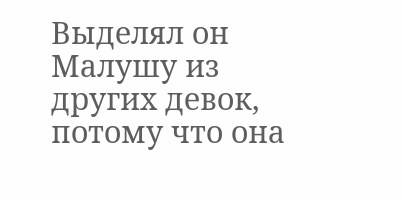Выделял он Малушу из других девок, потому что она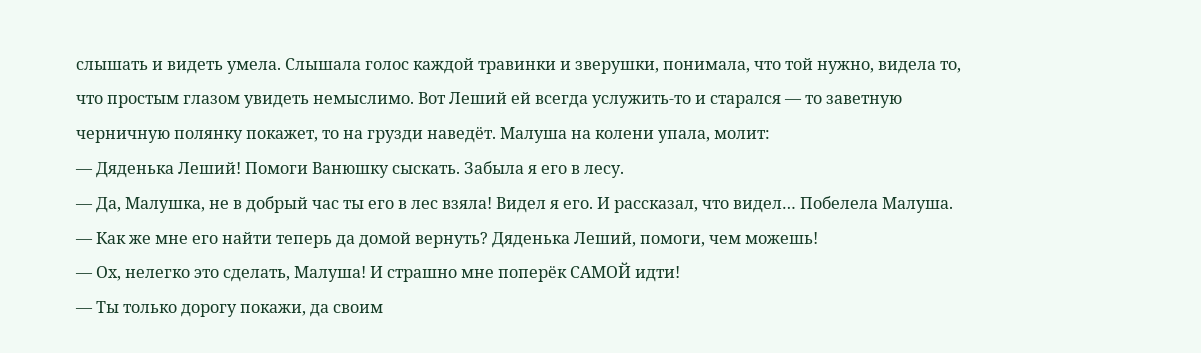слышать и видеть умела. Слышала голос каждой травинки и зверушки, понимала, что той нужно, видела то, что простым глазом увидеть немыслимо. Вот Леший ей всегда услужить-то и старался — то заветную черничную полянку покажет, то на грузди наведёт. Малуша на колени упала, молит:
— Дяденька Леший! Помоги Ванюшку сыскать. Забыла я его в лесу.
— Да, Малушка, не в добрый час ты его в лес взяла! Видел я его. И рассказал, что видел… Побелела Малуша.
— Как же мне его найти теперь да домой вернуть? Дяденька Леший, помоги, чем можешь!
— Ох, нелегко это сделать, Малуша! И страшно мне поперёк САМОЙ идти!
— Ты только дорогу покажи, да своим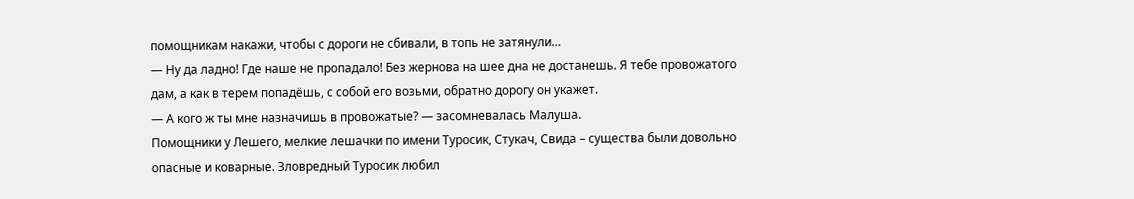помощникам накажи, чтобы с дороги не сбивали, в топь не затянули…
— Ну да ладно! Где наше не пропадало! Без жернова на шее дна не достанешь. Я тебе провожатого дам, а как в терем попадёшь, с собой его возьми, обратно дорогу он укажет.
— А кого ж ты мне назначишь в провожатые? — засомневалась Малуша.
Помощники у Лешего, мелкие лешачки по имени Туросик, Стукач, Свида – существа были довольно опасные и коварные. Зловредный Туросик любил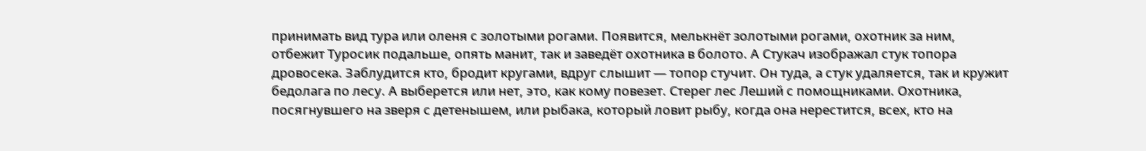принимать вид тура или оленя с золотыми рогами. Появится, мелькнёт золотыми рогами, охотник за ним, отбежит Туросик подальше, опять манит, так и заведёт охотника в болото. А Стукач изображал стук топора дровосека. Заблудится кто, бродит кругами, вдруг слышит — топор стучит. Он туда, а стук удаляется, так и кружит бедолага по лесу. А выберется или нет, это, как кому повезет. Стерег лес Леший с помощниками. Охотника, посягнувшего на зверя с детенышем, или рыбака, который ловит рыбу, когда она нерестится, всех, кто на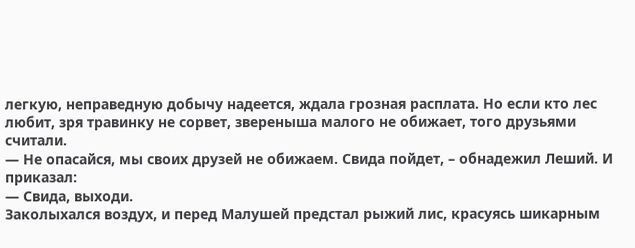легкую, неправедную добычу надеется, ждала грозная расплата. Но если кто лес любит, зря травинку не сорвет, звереныша малого не обижает, того друзьями считали.
— Не опасайся, мы своих друзей не обижаем. Свида пойдет, – обнадежил Леший. И приказал:
— Свида, выходи.
Заколыхался воздух, и перед Малушей предстал рыжий лис, красуясь шикарным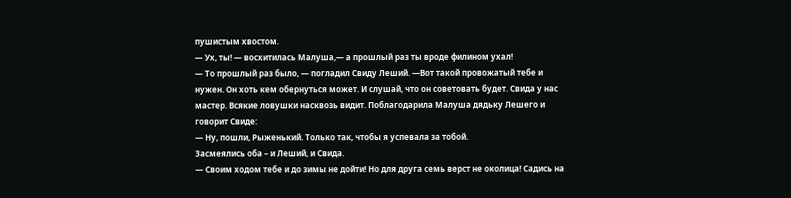пушистым хвостом.
— Ух, ты! — восхитилась Малуша,— а прошлый раз ты вроде филином ухал!
— То прошлый раз было, — погладил Свиду Леший. —Вот такой провожатый тебе и нужен. Он хоть кем обернуться может. И слушай, что он советовать будет. Свида у нас мастер. Всякие ловушки насквозь видит. Поблагодарила Малуша дядьку Лешего и говорит Свиде:
— Ну, пошли, Рыженький. Только так, чтобы я успевала за тобой.
Засмеялись оба – и Леший, и Свида.
— Своим ходом тебе и до зимы не дойти! Но для друга семь верст не околица! Садись на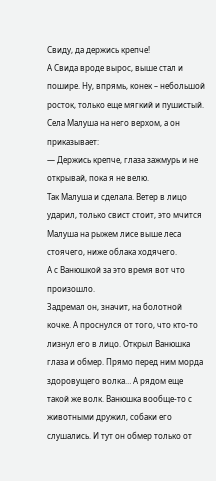Свиду, да держись крепче!
А Свида вроде вырос, выше стал и пошире. Ну, впрямь, конек – небольшой росток, только еще мягкий и пушистый.
Села Малуша на него верхом, а он приказывает:
— Держись крепче, глаза зажмурь и не открывай, пока я не велю.
Так Малуша и сделала. Ветер в лицо ударил, только свист стоит, это мчится Малуша на рыжем лисе выше леса стоячего, ниже облака ходячего.
А с Ванюшкой за это время вот что произошло.
Задремал он, значит, на болотной кочке. А проснулся от того, что кто-то лизнул его в лицо. Открыл Ванюшка глаза и обмер. Прямо перед ним морда здоровущего волка… А рядом еще такой же волк. Ванюшка вообще-то с животными дружил, собаки его слушались. И тут он обмер только от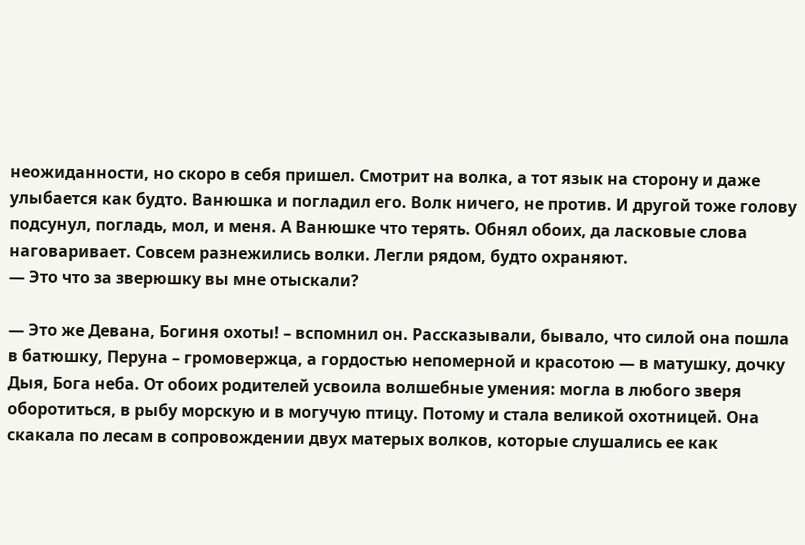неожиданности, но скоро в себя пришел. Смотрит на волка, а тот язык на сторону и даже улыбается как будто. Ванюшка и погладил его. Волк ничего, не против. И другой тоже голову подсунул, погладь, мол, и меня. А Ванюшке что терять. Обнял обоих, да ласковые слова наговаривает. Совсем разнежились волки. Легли рядом, будто охраняют.
— Это что за зверюшку вы мне отыскали?

— Это же Девана, Богиня охоты! – вспомнил он. Рассказывали, бывало, что силой она пошла в батюшку, Перуна – громовержца, а гордостью непомерной и красотою — в матушку, дочку Дыя, Бога неба. От обоих родителей усвоила волшебные умения: могла в любого зверя оборотиться, в рыбу морскую и в могучую птицу. Потому и стала великой охотницей. Она скакала по лесам в сопровождении двух матерых волков, которые слушались ее как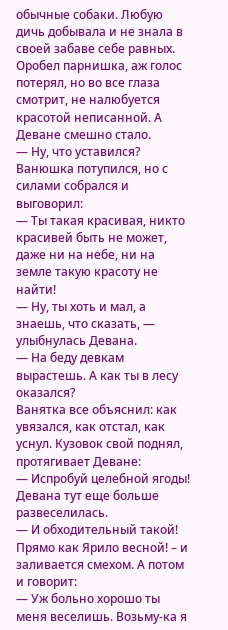обычные собаки. Любую дичь добывала и не знала в своей забаве себе равных.
Оробел парнишка, аж голос потерял, но во все глаза смотрит, не налюбуется красотой неписанной. А Деване смешно стало.
— Ну, что уставился?
Ванюшка потупился, но с силами собрался и выговорил:
— Ты такая красивая, никто красивей быть не может, даже ни на небе, ни на земле такую красоту не найти!
— Ну, ты хоть и мал, а знаешь, что сказать, — улыбнулась Девана.
— На беду девкам вырастешь. А как ты в лесу оказался?
Ванятка все объяснил: как увязался, как отстал, как уснул. Кузовок свой поднял, протягивает Деване:
— Испробуй целебной ягоды! Девана тут еще больше развеселилась.
— И обходительный такой! Прямо как Ярило весной! – и заливается смехом. А потом и говорит:
— Уж больно хорошо ты меня веселишь. Возьму-ка я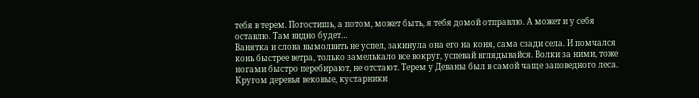тебя в терем. Погостишь, а потом, может быть, я тебя домой отправлю. А может и у себя оставлю. Там видно будет…
Ванятка и слова вымолвить не успел, закинула она его на коня, сама сзади села. И помчался конь быстрее ветра, только замелькало все вокруг, успевай вглядывайся. Волки за ними, тоже ногами быстро перебирают, не отстают. Терем у Деваны был в самой чаще заповедного леса. Кругом деревья вековые, кустарники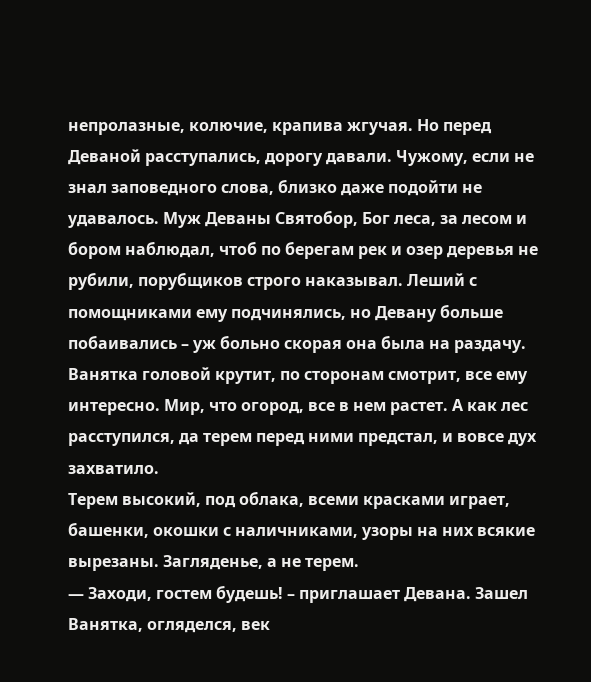непролазные, колючие, крапива жгучая. Но перед Деваной расступались, дорогу давали. Чужому, если не знал заповедного слова, близко даже подойти не удавалось. Муж Деваны Святобор, Бог леса, за лесом и бором наблюдал, чтоб по берегам рек и озер деревья не рубили, порубщиков строго наказывал. Леший с помощниками ему подчинялись, но Девану больше побаивались – уж больно скорая она была на раздачу. Ванятка головой крутит, по сторонам смотрит, все ему интересно. Мир, что огород, все в нем растет. А как лес расступился, да терем перед ними предстал, и вовсе дух захватило.
Терем высокий, под облака, всеми красками играет, башенки, окошки с наличниками, узоры на них всякие вырезаны. Загляденье, а не терем.
— Заходи, гостем будешь! – приглашает Девана. Зашел Ванятка, огляделся, век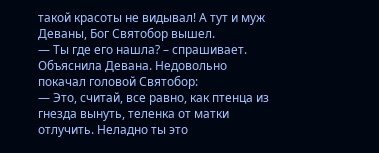такой красоты не видывал! А тут и муж Деваны, Бог Святобор вышел.
— Ты где его нашла? – спрашивает. Объяснила Девана. Недовольно покачал головой Святобор:
— Это, считай, все равно, как птенца из гнезда вынуть, теленка от матки отлучить. Неладно ты это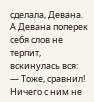сделала, Девана.
А Девана поперек себя слов не терпит, вскинулась вся:
— Тоже, сравнил! Ничего с ним не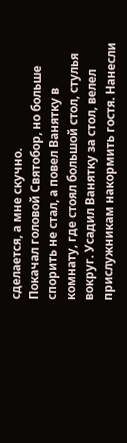сделается, а мне скучно.
Покачал головой Святобор, но больше спорить не стал, а повел Ванятку в комнату, где стоял большой стол, стулья вокруг. Усадил Ванятку за стол, велел прислужникам накормить гостя. Нанесли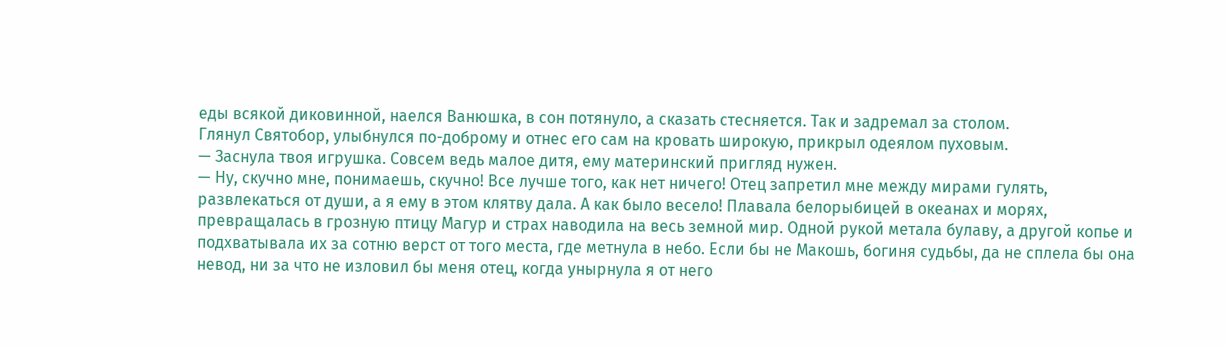еды всякой диковинной, наелся Ванюшка, в сон потянуло, а сказать стесняется. Так и задремал за столом.
Глянул Святобор, улыбнулся по-доброму и отнес его сам на кровать широкую, прикрыл одеялом пуховым.
— Заснула твоя игрушка. Совсем ведь малое дитя, ему материнский пригляд нужен.
— Ну, скучно мне, понимаешь, скучно! Все лучше того, как нет ничего! Отец запретил мне между мирами гулять, развлекаться от души, а я ему в этом клятву дала. А как было весело! Плавала белорыбицей в океанах и морях, превращалась в грозную птицу Магур и страх наводила на весь земной мир. Одной рукой метала булаву, а другой копье и подхватывала их за сотню верст от того места, где метнула в небо. Если бы не Макошь, богиня судьбы, да не сплела бы она невод, ни за что не изловил бы меня отец, когда унырнула я от него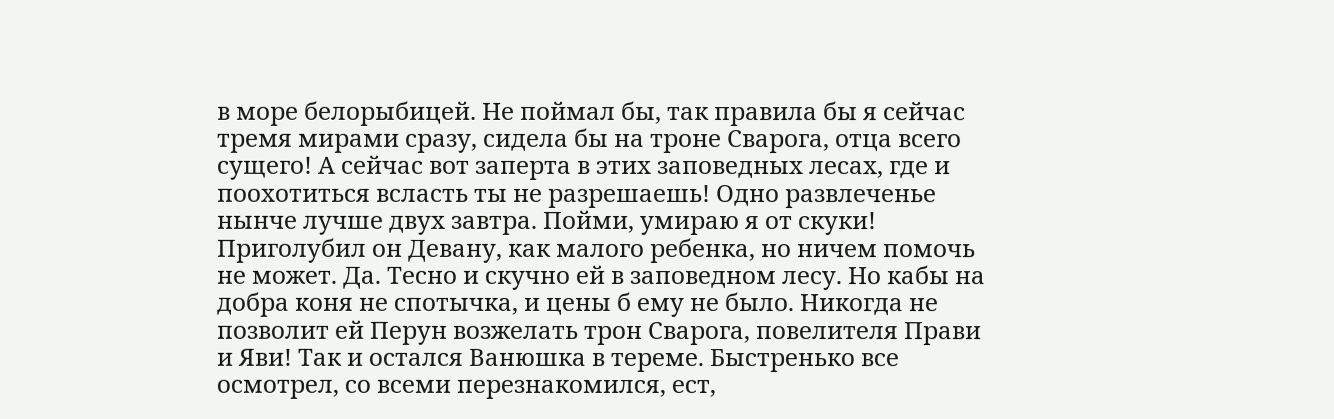в море белорыбицей. Не поймал бы, так правила бы я сейчас тремя мирами сразу, сидела бы на троне Сварога, отца всего сущего! А сейчас вот заперта в этих заповедных лесах, где и поохотиться всласть ты не разрешаешь! Одно развлеченье нынче лучше двух завтра. Пойми, умираю я от скуки!
Приголубил он Девану, как малого ребенка, но ничем помочь не может. Да. Тесно и скучно ей в заповедном лесу. Но кабы на добра коня не спотычка, и цены б ему не было. Никогда не позволит ей Перун возжелать трон Сварога, повелителя Прави и Яви! Так и остался Ванюшка в тереме. Быстренько все осмотрел, со всеми перезнакомился, ест,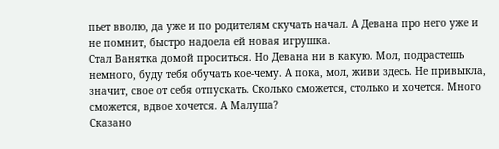пьет вволю, да уже и по родителям скучать начал. А Девана про него уже и не помнит, быстро надоела ей новая игрушка.
Стал Ванятка домой проситься. Но Девана ни в какую. Мол, подрастешь немного, буду тебя обучать кое-чему. А пока, мол, живи здесь. Не привыкла, значит, свое от себя отпускать. Сколько сможется, столько и хочется. Много сможется, вдвое хочется. А Малуша?
Сказано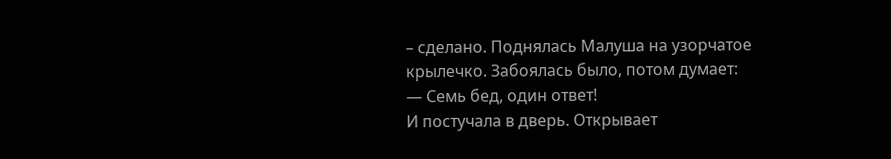– сделано. Поднялась Малуша на узорчатое крылечко. Забоялась было, потом думает:
— Семь бед, один ответ!
И постучала в дверь. Открывает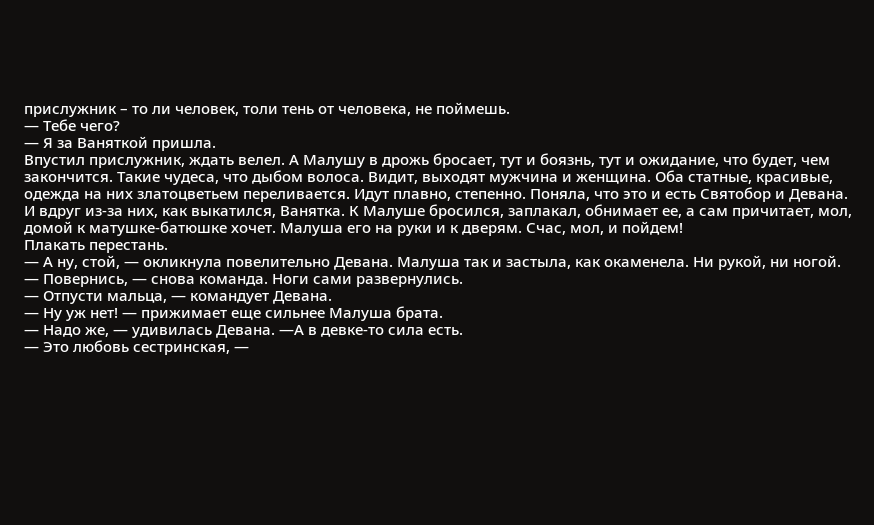прислужник – то ли человек, толи тень от человека, не поймешь.
— Тебе чего?
— Я за Ваняткой пришла.
Впустил прислужник, ждать велел. А Малушу в дрожь бросает, тут и боязнь, тут и ожидание, что будет, чем закончится. Такие чудеса, что дыбом волоса. Видит, выходят мужчина и женщина. Оба статные, красивые, одежда на них златоцветьем переливается. Идут плавно, степенно. Поняла, что это и есть Святобор и Девана. И вдруг из-за них, как выкатился, Ванятка. К Малуше бросился, заплакал, обнимает ее, а сам причитает, мол, домой к матушке-батюшке хочет. Малуша его на руки и к дверям. Счас, мол, и пойдем!
Плакать перестань.
— А ну, стой, — окликнула повелительно Девана. Малуша так и застыла, как окаменела. Ни рукой, ни ногой.
— Повернись, — снова команда. Ноги сами развернулись.
— Отпусти мальца, — командует Девана.
— Ну уж нет! — прижимает еще сильнее Малуша брата.
— Надо же, — удивилась Девана. —А в девке-то сила есть.
— Это любовь сестринская, —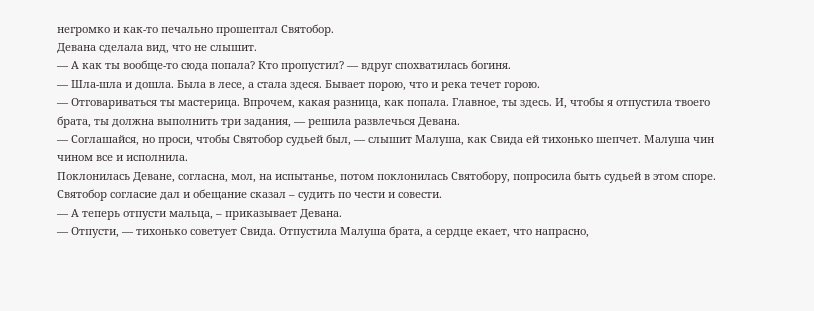негромко и как-то печально прошептал Святобор.
Девана сделала вид, что не слышит.
— А как ты вообще-то сюда попала? Кто пропустил? — вдруг спохватилась богиня.
— Шла-шла и дошла. Была в лесе, а стала здеся. Бывает порою, что и река течет горою.
— Отговариваться ты мастерица. Впрочем, какая разница, как попала. Главное, ты здесь. И, чтобы я отпустила твоего брата, ты должна выполнить три задания, — решила развлечься Девана.
— Соглашайся, но проси, чтобы Святобор судьей был, — слышит Малуша, как Свида ей тихонько шепчет. Малуша чин чином все и исполнила.
Поклонилась Деване, согласна, мол, на испытанье, потом поклонилась Святобору, попросила быть судьей в этом споре. Святобор согласие дал и обещание сказал – судить по чести и совести.
— А теперь отпусти мальца, – приказывает Девана.
— Отпусти, — тихонько советует Свида. Отпустила Малуша брата, а сердце екает, что напрасно,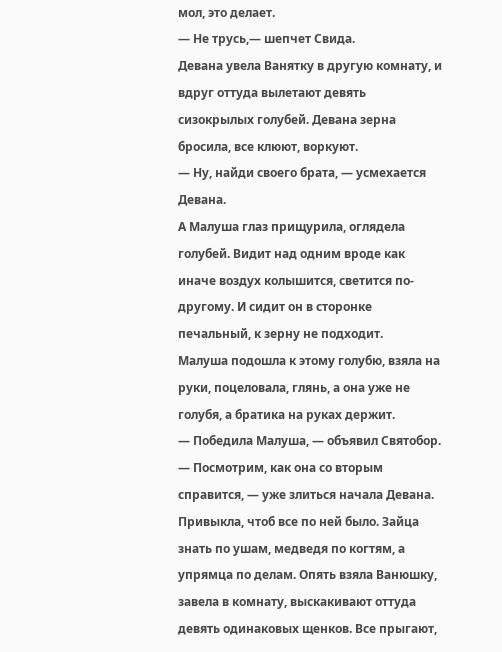мол, это делает.
— Не трусь,— шепчет Свида.
Девана увела Ванятку в другую комнату, и вдруг оттуда вылетают девять сизокрылых голубей. Девана зерна бросила, все клюют, воркуют.
— Ну, найди своего брата, — усмехается Девана.
А Малуша глаз прищурила, оглядела голубей. Видит над одним вроде как иначе воздух колышится, светится по- другому. И сидит он в сторонке печальный, к зерну не подходит.
Малуша подошла к этому голубю, взяла на руки, поцеловала, глянь, а она уже не голубя, а братика на руках держит.
— Победила Малуша, — объявил Святобор.
— Посмотрим, как она со вторым справится, — уже злиться начала Девана. Привыкла, чтоб все по ней было. Зайца знать по ушам, медведя по когтям, а упрямца по делам. Опять взяла Ванюшку, завела в комнату, выскакивают оттуда девять одинаковых щенков. Все прыгают,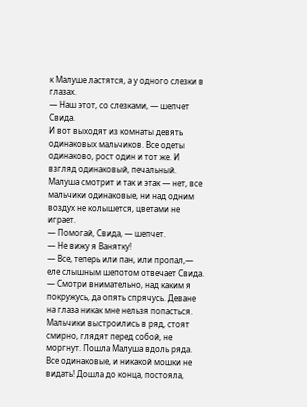к Малуше ластятся, а у одного слезки в глазах.
— Наш этот, со слезками, — шепчет Свида.
И вот выходят из комнаты девять одинаковых мальчиков. Все одеты одинаково, рост один и тот же. И взгляд одинаковый, печальный. Малуша смотрит и так и этак — нет, все мальчики одинаковые, ни над одним воздух не колышется, цветами не играет.
— Помогай, Свида, — шепчет.
— Не вижу я Ванятку!
— Все, теперь или пан, или пропал,— еле слышным шепотом отвечает Свида.
— Смотри внимательно, над каким я покружусь, да опять спрячусь. Деване на глаза никак мне нельзя попасться.
Мальчики выстроились в ряд, стоят смирно, глядят перед собой, не моргнут. Пошла Малуша вдоль ряда. Все одинаковые, и никакой мошки не видать! Дошла до конца, постояла,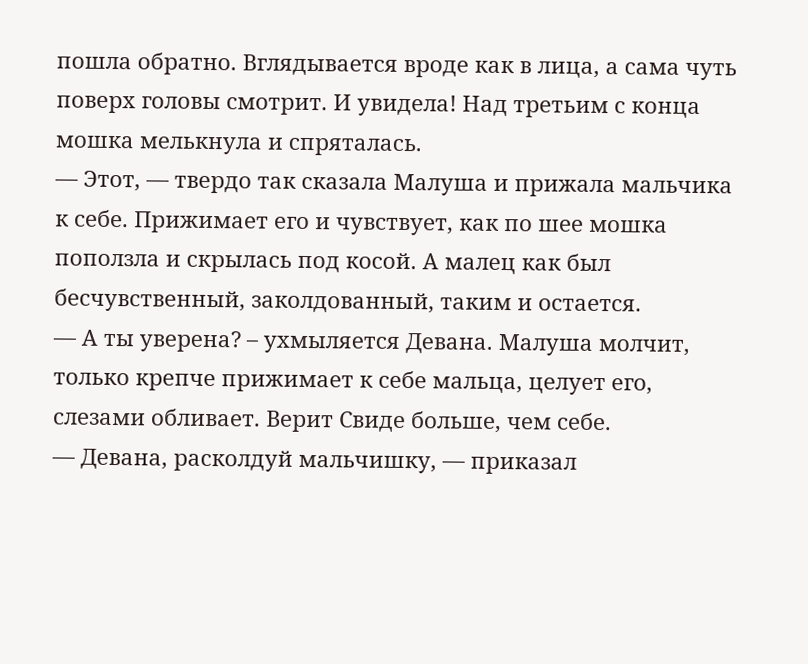пошла обратно. Вглядывается вроде как в лица, а сама чуть поверх головы смотрит. И увидела! Над третьим с конца мошка мелькнула и спряталась.
— Этот, — твердо так сказала Малуша и прижала мальчика к себе. Прижимает его и чувствует, как по шее мошка поползла и скрылась под косой. А малец как был бесчувственный, заколдованный, таким и остается.
— А ты уверена? – ухмыляется Девана. Малуша молчит, только крепче прижимает к себе мальца, целует его, слезами обливает. Верит Свиде больше, чем себе.
— Девана, расколдуй мальчишку, — приказал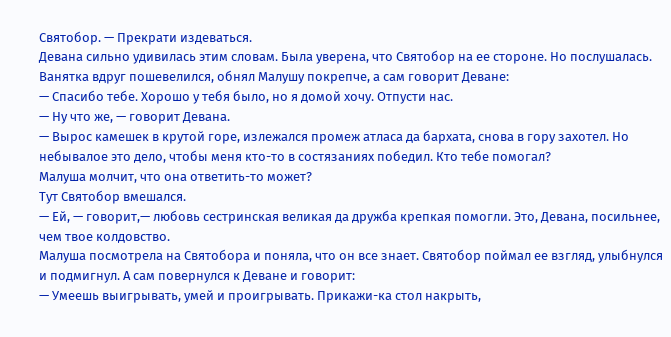Святобор. — Прекрати издеваться.
Девана сильно удивилась этим словам. Была уверена, что Святобор на ее стороне. Но послушалась. Ванятка вдруг пошевелился, обнял Малушу покрепче, а сам говорит Деване:
— Спасибо тебе. Хорошо у тебя было, но я домой хочу. Отпусти нас.
— Ну что же, — говорит Девана.
— Вырос камешек в крутой горе, излежался промеж атласа да бархата, снова в гору захотел. Но небывалое это дело, чтобы меня кто-то в состязаниях победил. Кто тебе помогал?
Малуша молчит, что она ответить-то может?
Тут Святобор вмешался.
— Ей, — говорит,— любовь сестринская великая да дружба крепкая помогли. Это, Девана, посильнее, чем твое колдовство.
Малуша посмотрела на Святобора и поняла, что он все знает. Святобор поймал ее взгляд, улыбнулся и подмигнул. А сам повернулся к Деване и говорит:
— Умеешь выигрывать, умей и проигрывать. Прикажи-ка стол накрыть,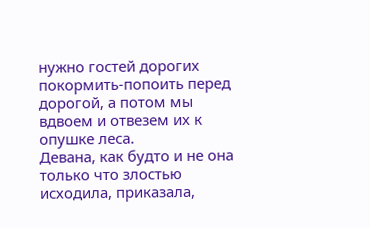нужно гостей дорогих покормить-попоить перед дорогой, а потом мы вдвоем и отвезем их к опушке леса.
Девана, как будто и не она только что злостью исходила, приказала,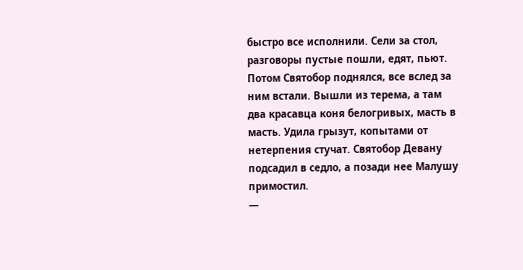быстро все исполнили. Сели за стол, разговоры пустые пошли, едят, пьют. Потом Святобор поднялся, все вслед за ним встали. Вышли из терема, а там два красавца коня белогривых, масть в масть. Удила грызут, копытами от нетерпения стучат. Святобор Девану подсадил в седло, а позади нее Малушу примостил.
—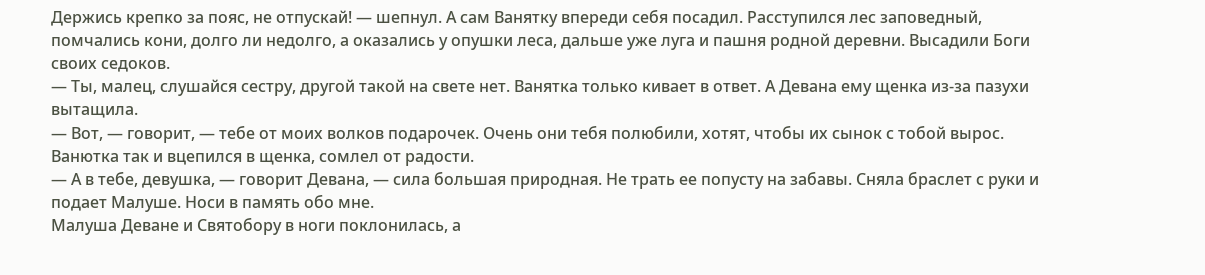Держись крепко за пояс, не отпускай! — шепнул. А сам Ванятку впереди себя посадил. Расступился лес заповедный, помчались кони, долго ли недолго, а оказались у опушки леса, дальше уже луга и пашня родной деревни. Высадили Боги своих седоков.
— Ты, малец, слушайся сестру, другой такой на свете нет. Ванятка только кивает в ответ. А Девана ему щенка из-за пазухи вытащила.
— Вот, — говорит, — тебе от моих волков подарочек. Очень они тебя полюбили, хотят, чтобы их сынок с тобой вырос. Ванютка так и вцепился в щенка, сомлел от радости.
— А в тебе, девушка, — говорит Девана, — сила большая природная. Не трать ее попусту на забавы. Сняла браслет с руки и подает Малуше. Носи в память обо мне.
Малуша Деване и Святобору в ноги поклонилась, а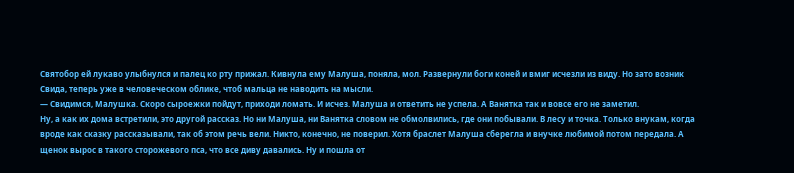Святобор ей лукаво улыбнулся и палец ко рту прижал. Кивнула ему Малуша, поняла, мол. Развернули боги коней и вмиг исчезли из виду. Но зато возник Свида, теперь уже в человеческом облике, чтоб мальца не наводить на мысли.
— Свидимся, Малушка. Скоро сыроежки пойдут, приходи ломать. И исчез. Малуша и ответить не успела. А Ванятка так и вовсе его не заметил.
Ну, а как их дома встретили, это другой рассказ. Но ни Малуша, ни Ванятка словом не обмолвились, где они побывали. В лесу и точка. Только внукам, когда вроде как сказку рассказывали, так об этом речь вели. Никто, конечно, не поверил. Хотя браслет Малуша сберегла и внучке любимой потом передала. А щенок вырос в такого сторожевого пса, что все диву давались. Ну и пошла от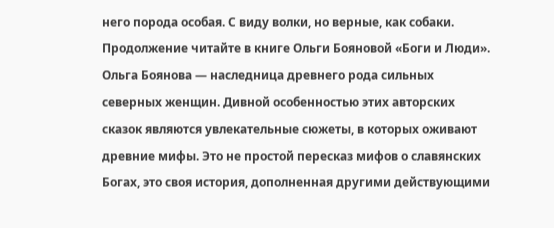него порода особая. С виду волки, но верные, как собаки.
Продолжение читайте в книге Ольги Бояновой «Боги и Люди». Ольга Боянова — наследница древнего рода сильных северных женщин. Дивной особенностью этих авторских сказок являются увлекательные сюжеты, в которых оживают древние мифы. Это не простой пересказ мифов о славянских Богах, это своя история, дополненная другими действующими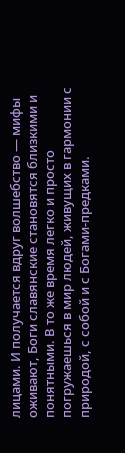лицами. И получается вдруг волшебство — мифы оживают, Боги славянские становятся близкими и понятными. В то же время легко и просто погружаешься в мир людей, живущих в гармонии с природой, с собой и с Богами-предками.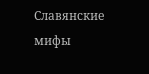Славянские мифы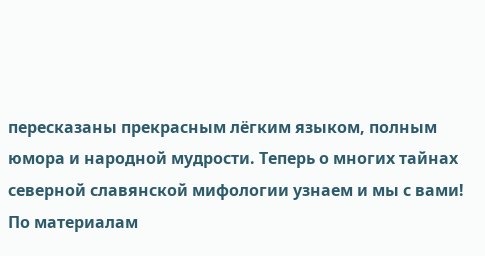пересказаны прекрасным лёгким языком, полным юмора и народной мудрости. Теперь о многих тайнах северной славянской мифологии узнаем и мы с вами!
По материалам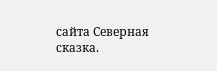сайта Северная сказка.